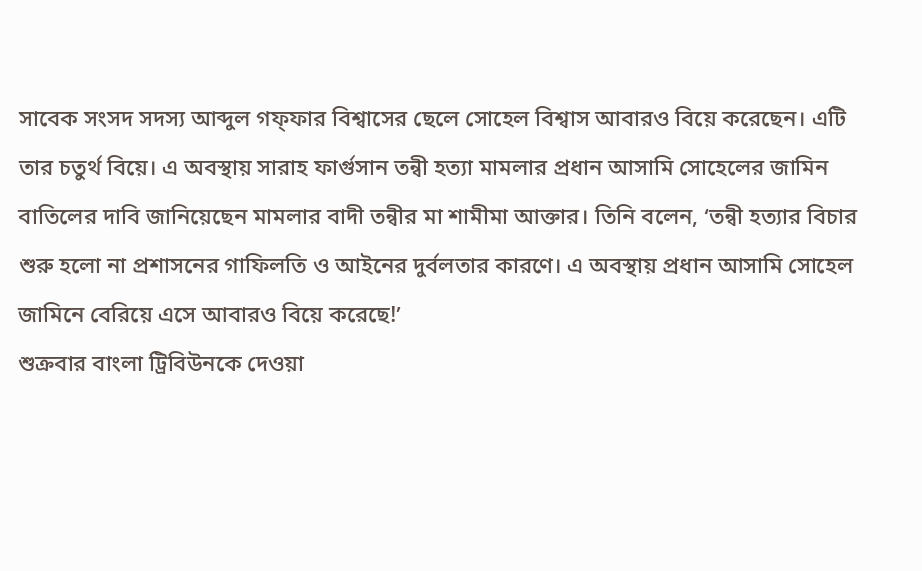সাবেক সংসদ সদস্য আব্দুল গফ্ফার বিশ্বাসের ছেলে সোহেল বিশ্বাস আবারও বিয়ে করেছেন। এটি তার চতুর্থ বিয়ে। এ অবস্থায় সারাহ ফার্গুসান তন্বী হত্যা মামলার প্রধান আসামি সোহেলের জামিন বাতিলের দাবি জানিয়েছেন মামলার বাদী তন্বীর মা শামীমা আক্তার। তিনি বলেন, ‘তন্বী হত্যার বিচার শুরু হলো না প্রশাসনের গাফিলতি ও আইনের দুর্বলতার কারণে। এ অবস্থায় প্রধান আসামি সোহেল জামিনে বেরিয়ে এসে আবারও বিয়ে করেছে!’
শুক্রবার বাংলা ট্রিবিউনকে দেওয়া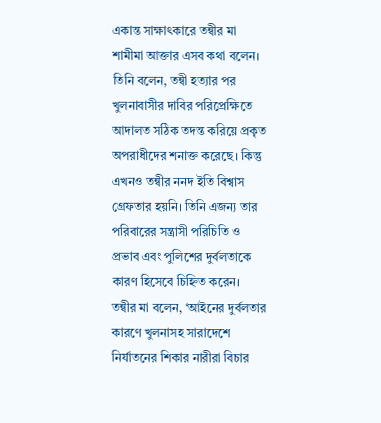একান্ত সাক্ষাৎকারে তন্বীর মা শামীমা আক্তার এসব কথা বলেন।
তিনি বলেন, তন্বী হত্যার পর খুলনাবাসীর দাবির পরিপ্রেক্ষিতে আদালত সঠিক তদন্ত করিয়ে প্রকৃত অপরাধীদের শনাক্ত করেছে। কিন্তু এখনও তন্বীর ননদ ইতি বিশ্বাস গ্রেফতার হয়নি। তিনি এজন্য তার পরিবারের সন্ত্রাসী পরিচিতি ও প্রভাব এবং পুলিশের দুর্বলতাকে কারণ হিসেবে চিহ্নিত করেন।
তন্বীর মা বলেন, ‘আইনের দুর্বলতার কারণে খুলনাসহ সারাদেশে নির্যাতনের শিকার নারীরা বিচার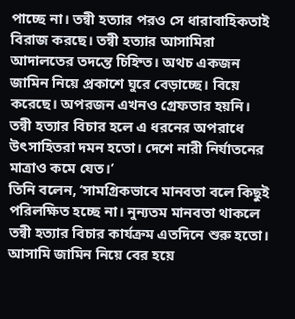পাচ্ছে না। তন্বী হত্যার পরও সে ধারাবাহিকতাই বিরাজ করছে। তন্বী হত্যার আসামিরা আদালতের তদন্তে চিহ্নিত। অথচ একজন জামিন নিয়ে প্রকাশে ঘুরে বেড়াচ্ছে। বিয়ে করেছে। অপরজন এখনও গ্রেফতার হয়নি। তন্বী হত্যার বিচার হলে এ ধরনের অপরাধে উৎসাহিতরা দমন হতো। দেশে নারী নির্যাতনের মাত্রাও কমে যেত।’
তিনি বলেন, ‘সামগ্রিকভাবে মানবতা বলে কিছুই পরিলক্ষিত হচ্ছে না। নুন্যতম মানবতা থাকলে তন্বী হত্যার বিচার কার্যক্রম এতদিনে শুরু হতো। আসামি জামিন নিয়ে বের হয়ে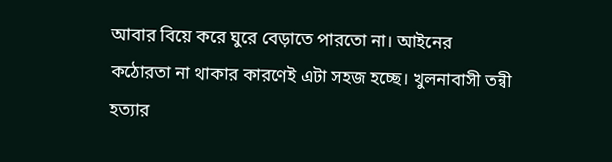আবার বিয়ে করে ঘুরে বেড়াতে পারতো না। আইনের কঠোরতা না থাকার কারণেই এটা সহজ হচ্ছে। খুলনাবাসী তন্বী হত্যার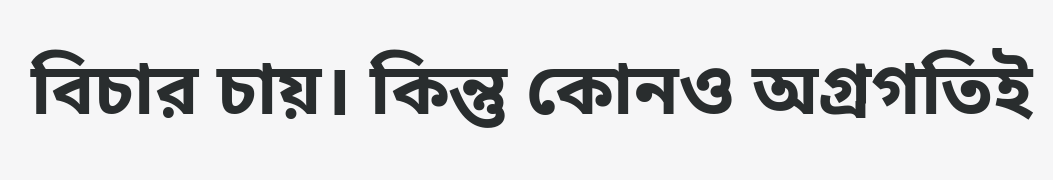বিচার চায়। কিন্তু কোনও অগ্রগতিই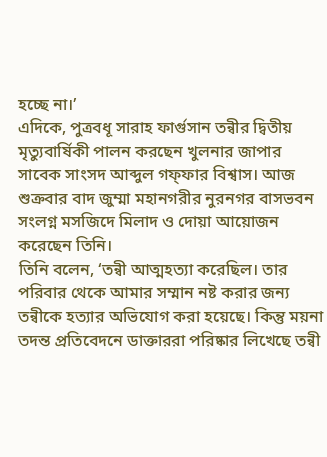হচ্ছে না।’
এদিকে, পুত্রবধূ সারাহ ফার্গুসান তন্বীর দ্বিতীয় মৃত্যুবার্ষিকী পালন করছেন খুলনার জাপার সাবেক সাংসদ আব্দুল গফ্ফার বিশ্বাস। আজ শুক্রবার বাদ জুম্মা মহানগরীর নুরনগর বাসভবন সংলগ্ন মসজিদে মিলাদ ও দোয়া আয়োজন করেছেন তিনি।
তিনি বলেন, ‘তন্বী আত্মহত্যা করেছিল। তার পরিবার থেকে আমার সম্মান নষ্ট করার জন্য তন্বীকে হত্যার অভিযোগ করা হয়েছে। কিন্তু ময়না তদন্ত প্রতিবেদনে ডাক্তাররা পরিষ্কার লিখেছে তন্বী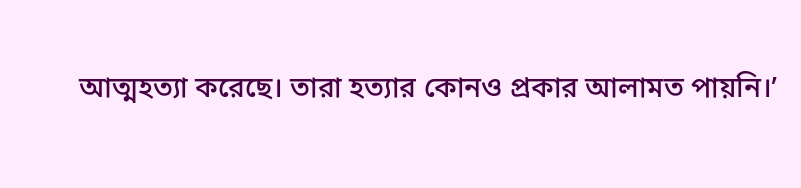আত্মহত্যা করেছে। তারা হত্যার কোনও প্রকার আলামত পায়নি।’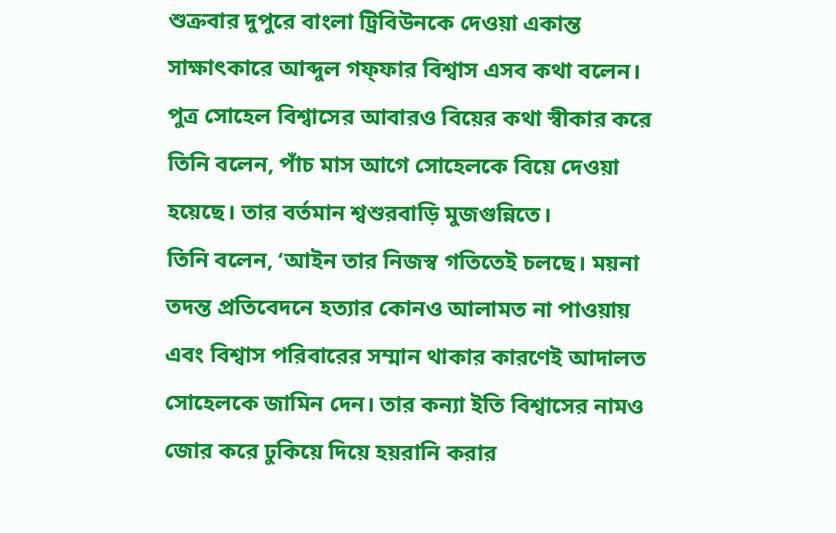শুক্রবার দুপুরে বাংলা ট্রিবিউনকে দেওয়া একান্ত সাক্ষাৎকারে আব্দুল গফ্ফার বিশ্বাস এসব কথা বলেন।
পুত্র সোহেল বিশ্বাসের আবারও বিয়ের কথা স্বীকার করে তিনি বলেন, পাঁচ মাস আগে সোহেলকে বিয়ে দেওয়া হয়েছে। তার বর্তমান শ্বশুরবাড়ি মুজগুন্নিতে।
তিনি বলেন, ‘আইন তার নিজস্ব গতিতেই চলছে। ময়না তদন্ত প্রতিবেদনে হত্যার কোনও আলামত না পাওয়ায় এবং বিশ্বাস পরিবারের সম্মান থাকার কারণেই আদালত সোহেলকে জামিন দেন। তার কন্যা ইতি বিশ্বাসের নামও জোর করে ঢুকিয়ে দিয়ে হয়রানি করার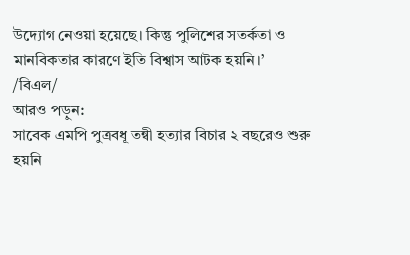উদ্যোগ নেওয়া হয়েছে। কিন্তু পুলিশের সতর্কতা ও মানবিকতার কারণে ইতি বিশ্বাস আটক হয়নি।’
/বিএল/
আরও পড়ুন:
সাবেক এমপি পুত্রবধূ তন্বী হত্যার বিচার ২ বছরেও শুরু হয়নি